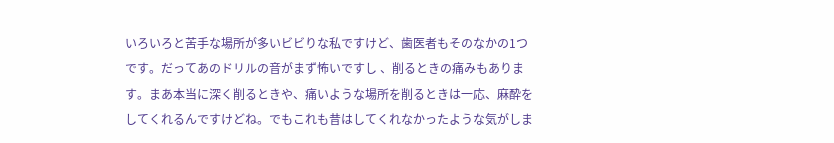いろいろと苦手な場所が多いビビりな私ですけど、歯医者もそのなかの1つです。だってあのドリルの音がまず怖いですし 、削るときの痛みもあります。まあ本当に深く削るときや、痛いような場所を削るときは一応、麻酔をしてくれるんですけどね。でもこれも昔はしてくれなかったような気がしま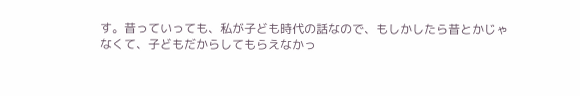す。昔っていっても、私が子ども時代の話なので、もしかしたら昔とかじゃなくて、子どもだからしてもらえなかっ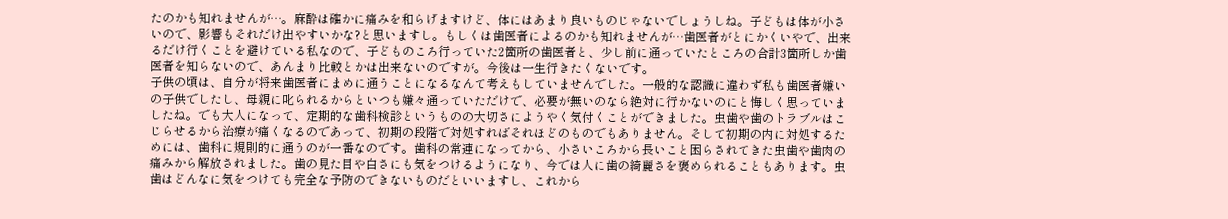たのかも知れませんが…。麻酔は確かに痛みを和らげますけど、体にはあまり良いものじゃないでしょうしね。子どもは体が小さいので、影響もそれだけ出やすいかな?と思いますし。もしくは歯医者によるのかも知れませんが…歯医者がとにかくいやで、出来るだけ行くことを避けている私なので、子どものころ行っていた2箇所の歯医者と、少し前に通っていたところの合計3箇所しか歯医者を知らないので、あんまり比較とかは出来ないのですが。今後は一生行きたくないです。
子供の頃は、自分が将来歯医者にまめに通うことになるなんて考えもしていませんでした。一般的な認識に違わず私も歯医者嫌いの子供でしたし、母親に叱られるからといつも嫌々通っていただけで、必要が無いのなら絶対に行かないのにと悔しく思っていましたね。でも大人になって、定期的な歯科検診というものの大切さにようやく気付くことができました。虫歯や歯のトラブルはこじらせるから治療が痛くなるのであって、初期の段階で対処すればそれほどのものでもありません。そして初期の内に対処するためには、歯科に規則的に通うのが一番なのです。歯科の常連になってから、小さいころから長いこと困らされてきた虫歯や歯肉の痛みから解放されました。歯の見た目や白さにも気をつけるようになり、今では人に歯の綺麗さを褒められることもあります。虫歯はどんなに気をつけても完全な予防のできないものだといいますし、これから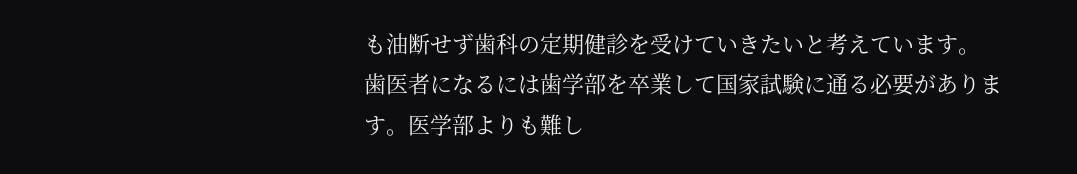も油断せず歯科の定期健診を受けていきたいと考えています。
歯医者になるには歯学部を卒業して国家試験に通る必要があります。医学部よりも難し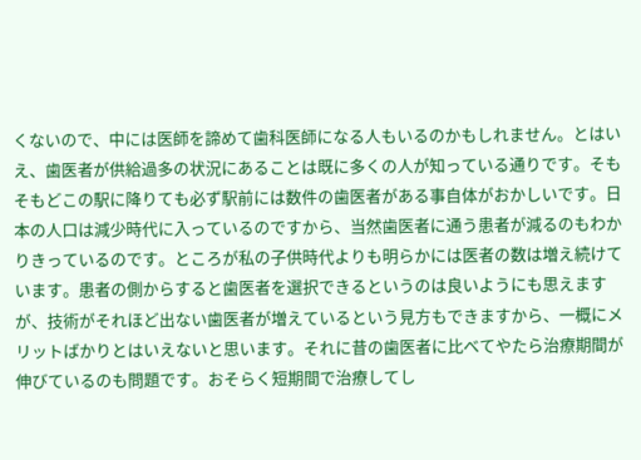くないので、中には医師を諦めて歯科医師になる人もいるのかもしれません。とはいえ、歯医者が供給過多の状況にあることは既に多くの人が知っている通りです。そもそもどこの駅に降りても必ず駅前には数件の歯医者がある事自体がおかしいです。日本の人口は減少時代に入っているのですから、当然歯医者に通う患者が減るのもわかりきっているのです。ところが私の子供時代よりも明らかには医者の数は増え続けています。患者の側からすると歯医者を選択できるというのは良いようにも思えますが、技術がそれほど出ない歯医者が増えているという見方もできますから、一概にメリットばかりとはいえないと思います。それに昔の歯医者に比べてやたら治療期間が伸びているのも問題です。おそらく短期間で治療してし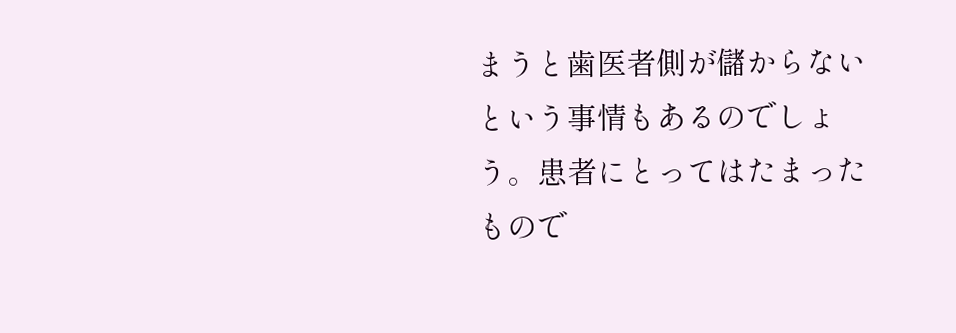まうと歯医者側が儲からないという事情もあるのでしょう。患者にとってはたまったもので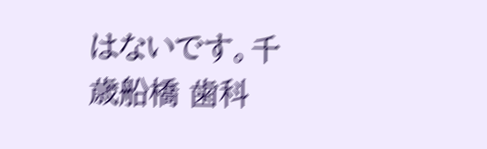はないです。千歳船橋 歯科